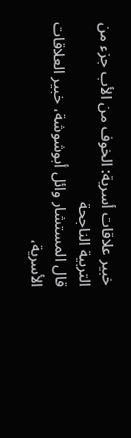خبير علاقات أسرية: الخوف من الأب جزء من التربية الناجحة
قال المستشار وائل أبوشوشة، خبير العلاقات الأسرية،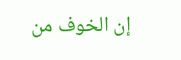إن الخوف من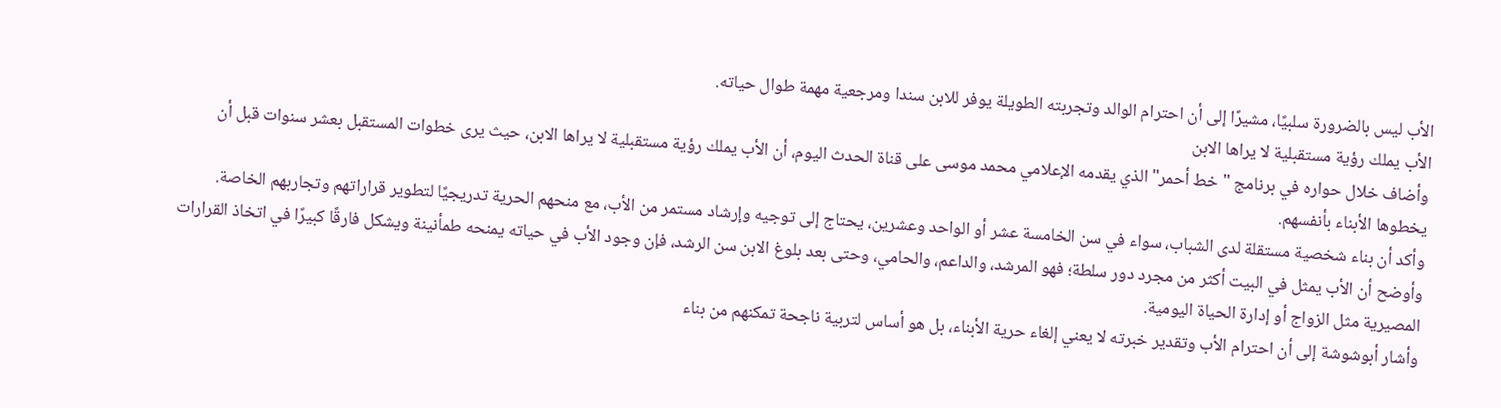الأب ليس بالضرورة سلبيًا، مشيرًا إلى أن احترام الوالد وتجربته الطويلة يوفر للابن سندا ومرجعية مهمة طوال حياته.
الأب يملك رؤية مستقبلية لا يراها الابن
وأضاف خلال حواره في برنامج "خط أحمر" الذي يقدمه الإعلامي محمد موسى على قناة الحدث اليوم، أن الأب يملك رؤية مستقبلية لا يراها الابن، حيث يرى خطوات المستقبل بعشر سنوات قبل أن يخطوها الأبناء بأنفسهم.
وأكد أن بناء شخصية مستقلة لدى الشباب، سواء في سن الخامسة عشر أو الواحد وعشرين، يحتاج إلى توجيه وإرشاد مستمر من الأب، مع منحهم الحرية تدريجيًا لتطوير قراراتهم وتجاربهم الخاصة.
وأوضح أن الأب يمثل في البيت أكثر من مجرد دور سلطة؛ فهو المرشد، والداعم، والحامي، وحتى بعد بلوغ الابن سن الرشد، فإن وجود الأب في حياته يمنحه طمأنينة ويشكل فارقًا كبيرًا في اتخاذ القرارات المصيرية مثل الزواج أو إدارة الحياة اليومية.
وأشار أبوشوشة إلى أن احترام الأب وتقدير خبرته لا يعني إلغاء حرية الأبناء، بل هو أساس لتربية ناجحة تمكنهم من بناء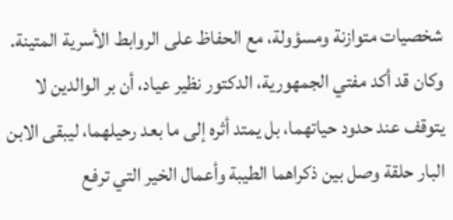شخصيات متوازنة ومسؤولة، مع الحفاظ على الروابط الأسرية المتينة.
وكان قد أكد مفتي الجمهورية، الدكتور نظير عياد، أن بر الوالدين لا يتوقف عند حدود حياتهما، بل يمتد أثره إلى ما بعد رحيلهما، ليبقى الابن البار حلقة وصل بين ذكراهما الطيبة وأعمال الخير التي ترفع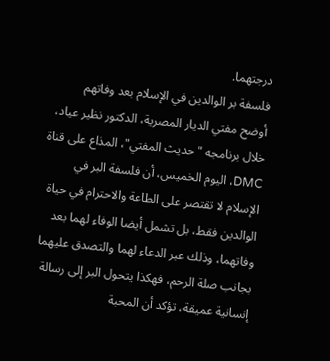درجتهما.
فلسفة بر الوالدين في الإسلام بعد وفاتهم
أوضح مفتي الديار المصرية، الدكتور نظير عياد، خلال برنامجه "حديث المفتي"، المذاع على قناة DMC، اليوم الخميس، أن فلسفة البر في الإسلام لا تقتصر على الطاعة والاحترام في حياة الوالدين فقط، بل تشمل أيضا الوفاء لهما بعد وفاتهما، وذلك عبر الدعاء لهما والتصدق عليهما بجانب صلة الرحم، فهكذا يتحول البر إلى رسالة إنسانية عميقة، تؤكد أن المحبة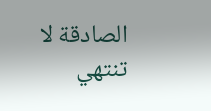الصادقة لا تنتهي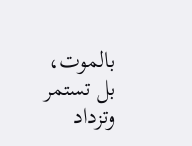بالموت، بل تستمر وتزداد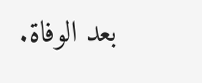بعد الوفاة.